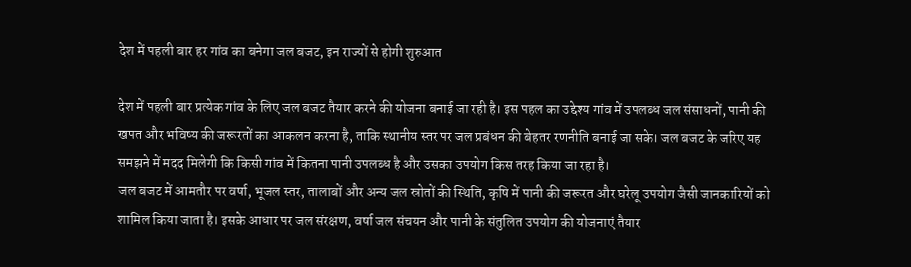देश में पहली बार हर गांव का बनेगा जल बजट, इन राज्यों से होगी शुरुआत

देश में पहली बार प्रत्येक गांव के लिए जल बजट तैयार करने की योजना बनाई जा रही है। इस पहल का उद्देश्य गांव में उपलब्ध जल संसाधनों, पानी की खपत और भविष्य की जरूरतों का आकलन करना है, ताकि स्थानीय स्तर पर जल प्रबंधन की बेहतर रणनीति बनाई जा सके। जल बजट के जरिए यह समझने में मदद मिलेगी कि किसी गांव में कितना पानी उपलब्ध है और उसका उपयोग किस तरह किया जा रहा है।
जल बजट में आमतौर पर वर्षा, भूजल स्तर, तालाबों और अन्य जल स्रोतों की स्थिति, कृषि में पानी की जरूरत और घरेलू उपयोग जैसी जानकारियों को शामिल किया जाता है। इसके आधार पर जल संरक्षण, वर्षा जल संचयन और पानी के संतुलित उपयोग की योजनाएं तैयार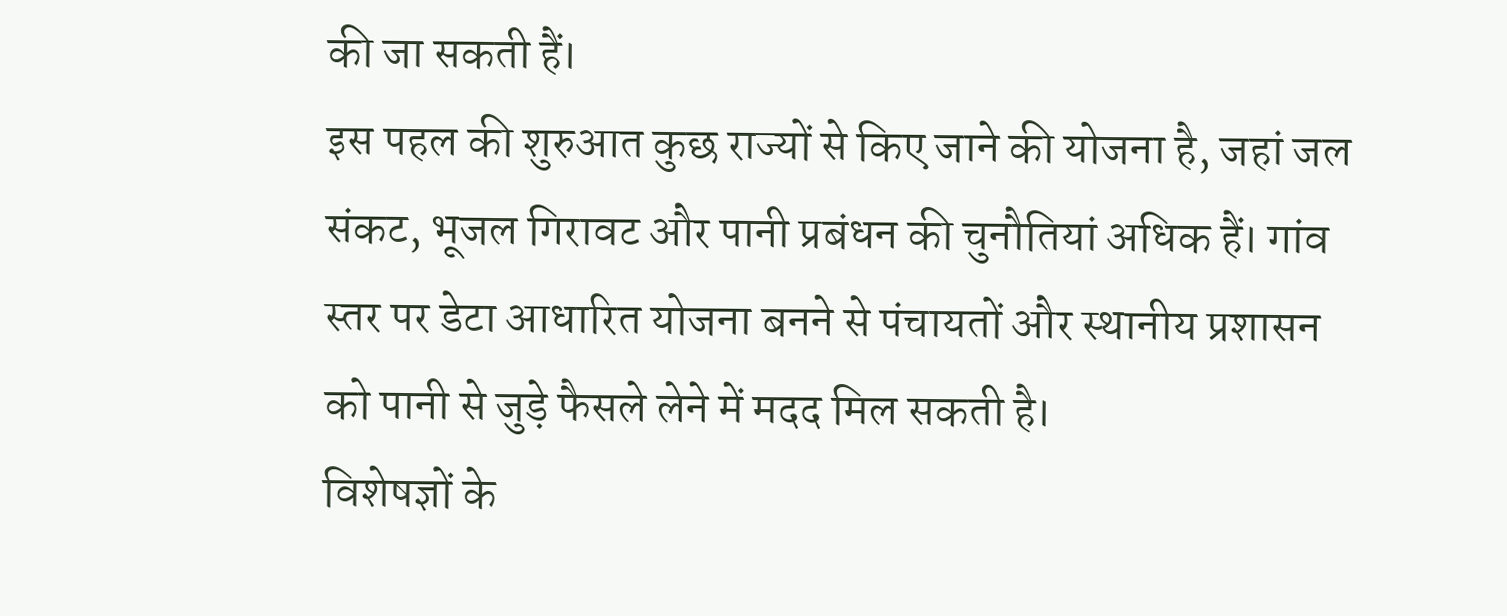की जा सकती हैं।
इस पहल की शुरुआत कुछ राज्यों से किए जाने की योजना है, जहां जल संकट, भूजल गिरावट और पानी प्रबंधन की चुनौतियां अधिक हैं। गांव स्तर पर डेटा आधारित योजना बनने से पंचायतों और स्थानीय प्रशासन को पानी से जुड़े फैसले लेने में मदद मिल सकती है।
विशेषज्ञों के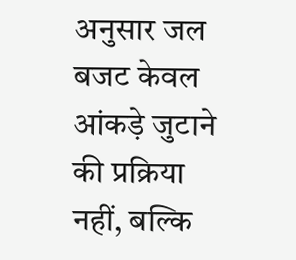अनुसार जल बजट केवल आंकड़े जुटाने की प्रक्रिया नहीं, बल्कि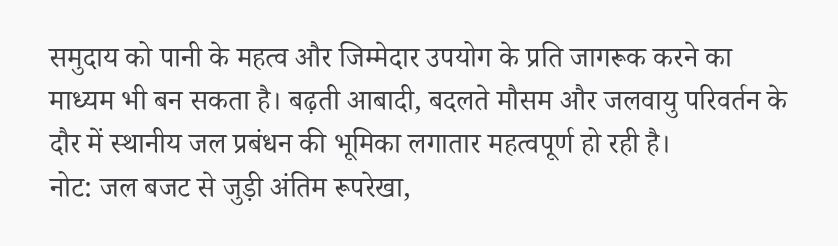समुदाय को पानी के महत्व और जिम्मेदार उपयोग के प्रति जागरूक करने का माध्यम भी बन सकता है। बढ़ती आबादी, बदलते मौसम और जलवायु परिवर्तन के दौर में स्थानीय जल प्रबंधन की भूमिका लगातार महत्वपूर्ण हो रही है।
नोट: जल बजट से जुड़ी अंतिम रूपरेखा,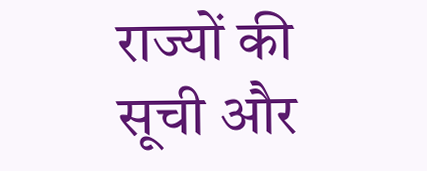राज्यों की सूची और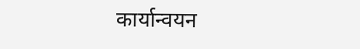कार्यान्वयन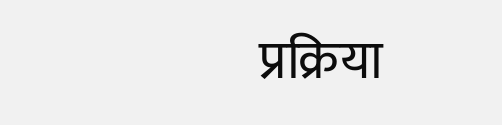प्रक्रिया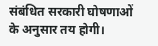संबंधित सरकारी घोषणाओं के अनुसार तय होगी।